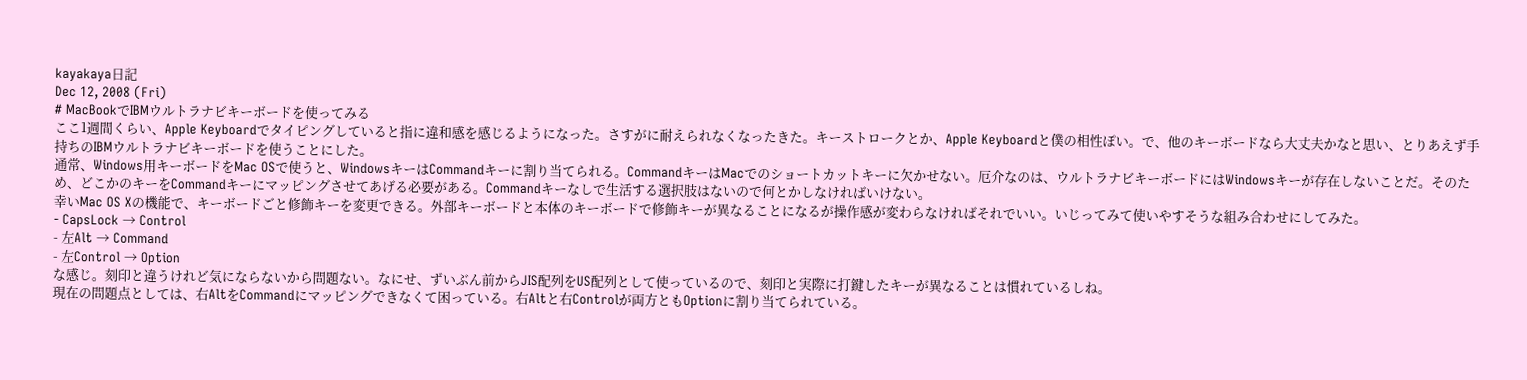kayakaya日記
Dec 12, 2008 (Fri)
# MacBookでIBMウルトラナビキーボードを使ってみる
ここ1週間くらい、Apple Keyboardでタイピングしていると指に違和感を感じるようになった。さすがに耐えられなくなったきた。キーストロークとか、Apple Keyboardと僕の相性ぽい。で、他のキーボードなら大丈夫かなと思い、とりあえず手持ちのIBMウルトラナビキーボードを使うことにした。
通常、Windows用キーボードをMac OSで使うと、WindowsキーはCommandキーに割り当てられる。CommandキーはMacでのショートカットキーに欠かせない。厄介なのは、ウルトラナビキーボードにはWindowsキーが存在しないことだ。そのため、どこかのキーをCommandキーにマッピングさせてあげる必要がある。Commandキーなしで生活する選択肢はないので何とかしなければいけない。
幸いMac OS Xの機能で、キーボードごと修飾キーを変更できる。外部キーボードと本体のキーボードで修飾キーが異なることになるが操作感が変わらなければそれでいい。いじってみて使いやすそうな組み合わせにしてみた。
- CapsLock → Control
- 左Alt → Command
- 左Control → Option
な感じ。刻印と違うけれど気にならないから問題ない。なにせ、ずいぶん前からJIS配列をUS配列として使っているので、刻印と実際に打鍵したキーが異なることは慣れているしね。
現在の問題点としては、右AltをCommandにマッピングできなくて困っている。右Altと右Controlが両方ともOptionに割り当てられている。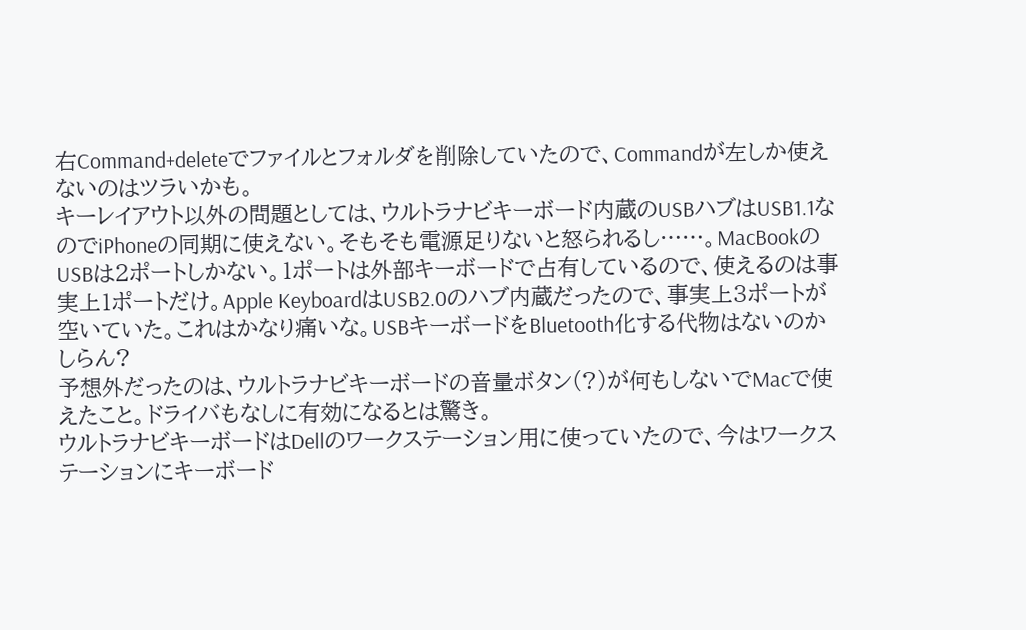右Command+deleteでファイルとフォルダを削除していたので、Commandが左しか使えないのはツラいかも。
キーレイアウト以外の問題としては、ウルトラナビキーボード内蔵のUSBハブはUSB1.1なのでiPhoneの同期に使えない。そもそも電源足りないと怒られるし……。MacBookのUSBは2ポートしかない。1ポートは外部キーボードで占有しているので、使えるのは事実上1ポートだけ。Apple KeyboardはUSB2.0のハブ内蔵だったので、事実上3ポートが空いていた。これはかなり痛いな。USBキーボードをBluetooth化する代物はないのかしらん?
予想外だったのは、ウルトラナビキーボードの音量ボタン(?)が何もしないでMacで使えたこと。ドライバもなしに有効になるとは驚き。
ウルトラナビキーボードはDellのワークステーション用に使っていたので、今はワークステーションにキーボード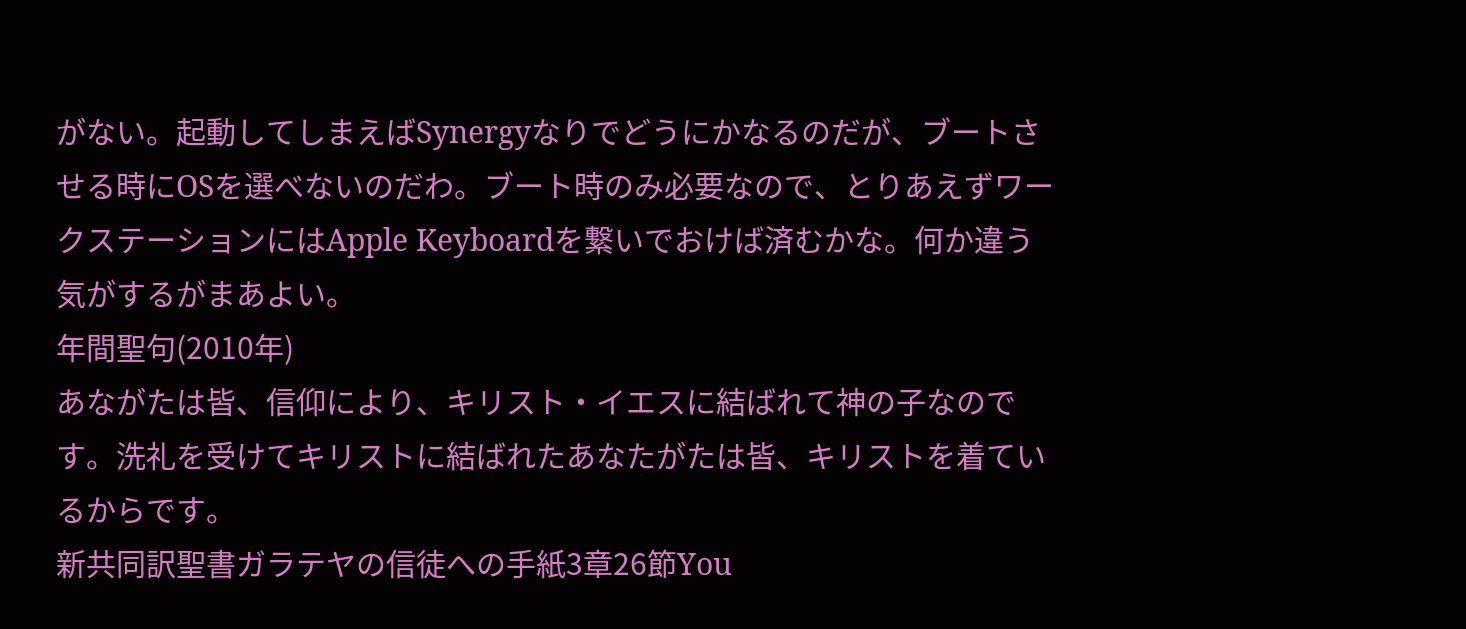がない。起動してしまえばSynergyなりでどうにかなるのだが、ブートさせる時にOSを選べないのだわ。ブート時のみ必要なので、とりあえずワークステーションにはApple Keyboardを繋いでおけば済むかな。何か違う気がするがまあよい。
年間聖句(2010年)
あながたは皆、信仰により、キリスト・イエスに結ばれて神の子なのです。洗礼を受けてキリストに結ばれたあなたがたは皆、キリストを着ているからです。
新共同訳聖書ガラテヤの信徒への手紙3章26節You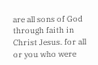are all sons of God through faith in Christ Jesus. for all or you who were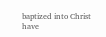baptized into Christ have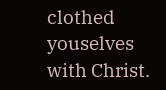clothed youselves with Christ.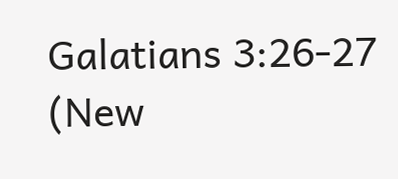Galatians 3:26-27 (New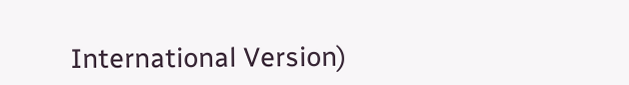International Version)